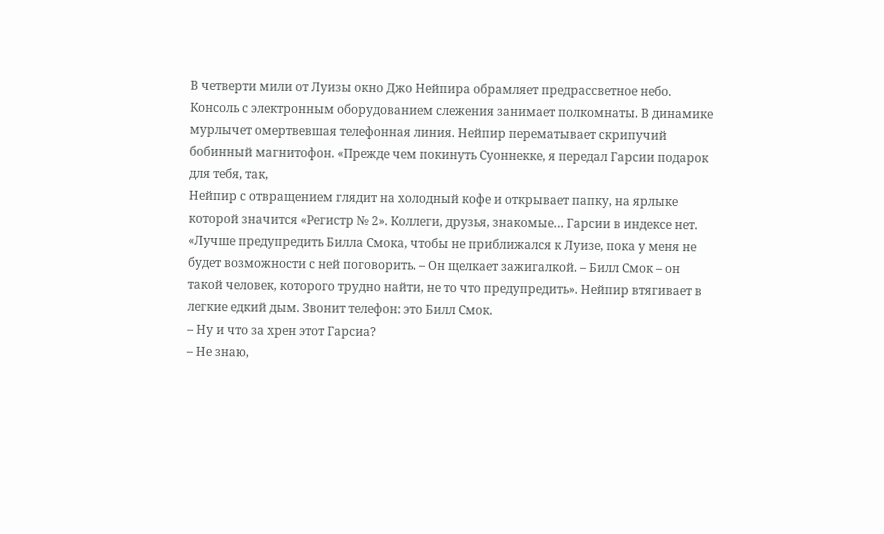В четверти мили от Луизы окно Джо Нейпира обрамляет предрассветное небо. Консоль с электронным оборудованием слежения занимает полкомнаты. В динамике мурлычет омертвевшая телефонная линия. Нейпир перематывает скрипучий бобинный магнитофон. «Прежде чем покинуть Суоннекке, я передал Гарсии подарок для тебя, так,
Нейпир с отвращением глядит на холодный кофе и открывает папку, на ярлыке которой значится «Регистр № 2». Коллеги, друзья, знакомые… Гарсии в индексе нет. «Лучше предупредить Билла Смока, чтобы не приближался к Луизе, пока у меня не будет возможности с ней поговорить. – Он щелкает зажигалкой. – Билл Смок – он такой человек, которого трудно найти, не то что предупредить». Нейпир втягивает в легкие едкий дым. Звонит телефон: это Билл Смок.
– Ну и что за хрен этот Гарсиа?
– Не знаю,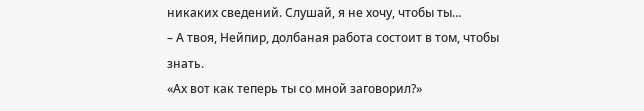никаких сведений. Слушай, я не хочу, чтобы ты…
– А твоя, Нейпир, долбаная работа состоит в том, чтобы знать.
«Ах вот как теперь ты со мной заговорил?»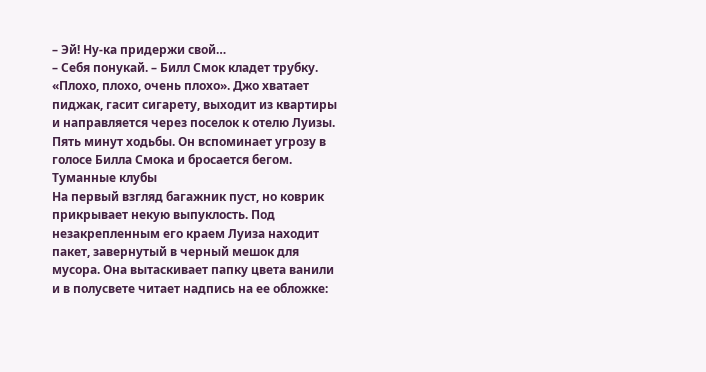– Эй! Ну-ка придержи свой…
– Себя понукай. – Билл Смок кладет трубку.
«Плохо, плохо, очень плохо». Джо хватает пиджак, гасит сигарету, выходит из квартиры и направляется через поселок к отелю Луизы. Пять минут ходьбы. Он вспоминает угрозу в голосе Билла Смока и бросается бегом.
Туманные клубы
На первый взгляд багажник пуст, но коврик прикрывает некую выпуклость. Под незакрепленным его краем Луиза находит пакет, завернутый в черный мешок для мусора. Она вытаскивает папку цвета ванили и в полусвете читает надпись на ее обложке: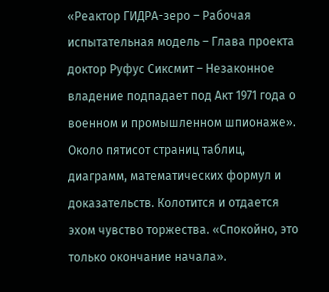«Реактор ГИДРА-зеро – Рабочая испытательная модель – Глава проекта доктор Руфус Сиксмит – Незаконное владение подпадает под Акт 1971 года о военном и промышленном шпионаже». Около пятисот страниц таблиц, диаграмм, математических формул и доказательств. Колотится и отдается эхом чувство торжества. «Спокойно, это только окончание начала».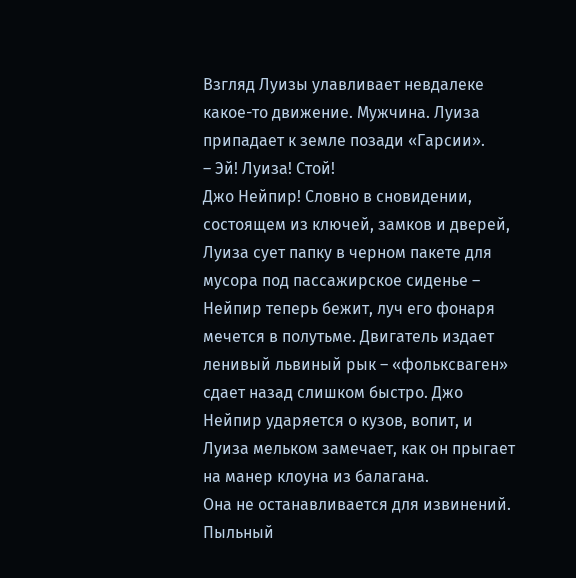Взгляд Луизы улавливает невдалеке какое-то движение. Мужчина. Луиза припадает к земле позади «Гарсии».
– Эй! Луиза! Стой!
Джо Нейпир! Словно в сновидении, состоящем из ключей, замков и дверей, Луиза сует папку в черном пакете для мусора под пассажирское сиденье – Нейпир теперь бежит, луч его фонаря мечется в полутьме. Двигатель издает ленивый львиный рык – «фольксваген» сдает назад слишком быстро. Джо Нейпир ударяется о кузов, вопит, и Луиза мельком замечает, как он прыгает на манер клоуна из балагана.
Она не останавливается для извинений.
Пыльный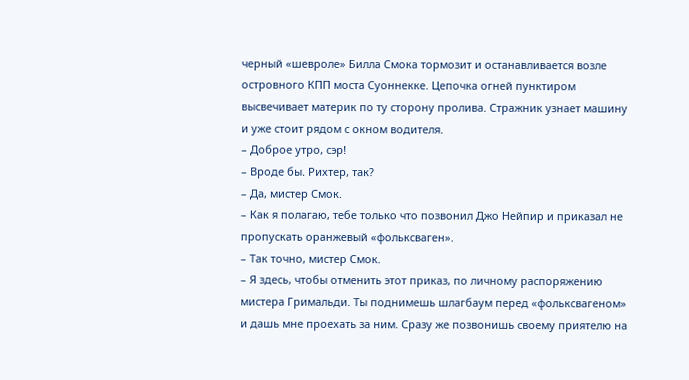черный «шевроле» Билла Смока тормозит и останавливается возле островного КПП моста Суоннекке. Цепочка огней пунктиром высвечивает материк по ту сторону пролива. Стражник узнает машину и уже стоит рядом с окном водителя.
– Доброе утро, сэр!
– Вроде бы. Рихтер, так?
– Да, мистер Смок.
– Как я полагаю, тебе только что позвонил Джо Нейпир и приказал не пропускать оранжевый «фольксваген».
– Так точно, мистер Смок.
– Я здесь, чтобы отменить этот приказ, по личному распоряжению мистера Гримальди. Ты поднимешь шлагбаум перед «фольксвагеном» и дашь мне проехать за ним. Сразу же позвонишь своему приятелю на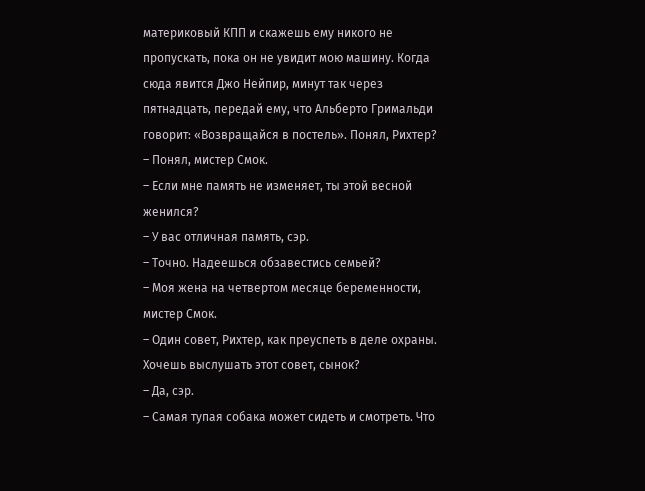материковый КПП и скажешь ему никого не пропускать, пока он не увидит мою машину. Когда сюда явится Джо Нейпир, минут так через пятнадцать, передай ему, что Альберто Гримальди говорит: «Возвращайся в постель». Понял, Рихтер?
– Понял, мистер Смок.
– Если мне память не изменяет, ты этой весной женился?
– У вас отличная память, сэр.
– Точно. Надеешься обзавестись семьей?
– Моя жена на четвертом месяце беременности, мистер Смок.
– Один совет, Рихтер, как преуспеть в деле охраны. Хочешь выслушать этот совет, сынок?
– Да, сэр.
– Самая тупая собака может сидеть и смотреть. Что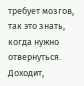требует мозгов, так это знать, когда нужно отвернуться. Доходит,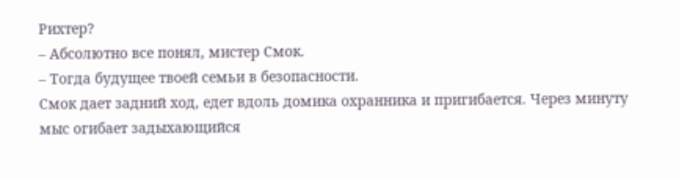Рихтер?
– Абсолютно все понял, мистер Смок.
– Тогда будущее твоей семьи в безопасности.
Смок дает задний ход, едет вдоль домика охранника и пригибается. Через минуту мыс огибает задыхающийся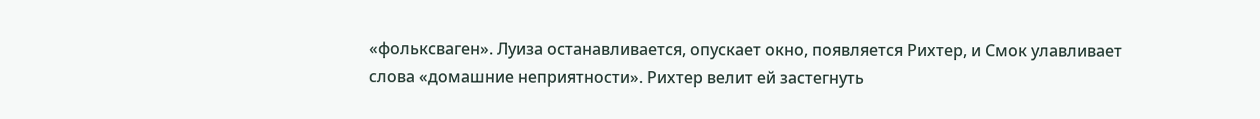«фольксваген». Луиза останавливается, опускает окно, появляется Рихтер, и Смок улавливает слова «домашние неприятности». Рихтер велит ей застегнуть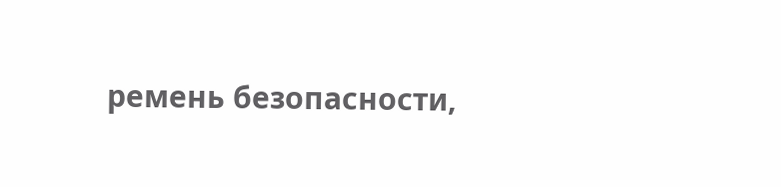ремень безопасности,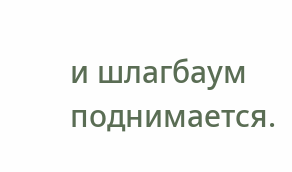и шлагбаум поднимается.